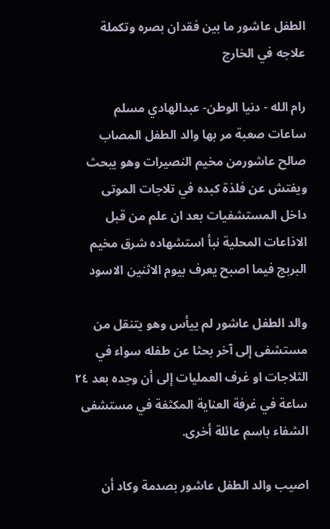الطفل عاشور ما بين فقدان بصره وتكملة علاجه في الخارج

رام الله - دنيا الوطن- عبدالهادي مسلم
ساعات صعبة مر بها والد الطفل المصاب صالح عاشورمن مخيم النصيرات وهو يبحث ويفتش عن فلذة كبده في تلاجات الموتى داخل المستشفيات بعد ان علم من قبل الاذاعات المحلية نبأ استشهاده شرق مخيم البربج فيما اصبح يعرف بيوم الاثنين الاسود

والد الطفل عاشور لم ييأس وهو يتنقل من مستشفى إلى آخر بحثا عن طفله سواء في الثلاجات او غرف العمليات إلى أن وجده بعد ٢٤ ساعة في غرفة العناية المكثفة في مستشفى الشفاء باسم عائلة أخرى.

اصيب والد الطفل عاشور بصدمة وكاد أن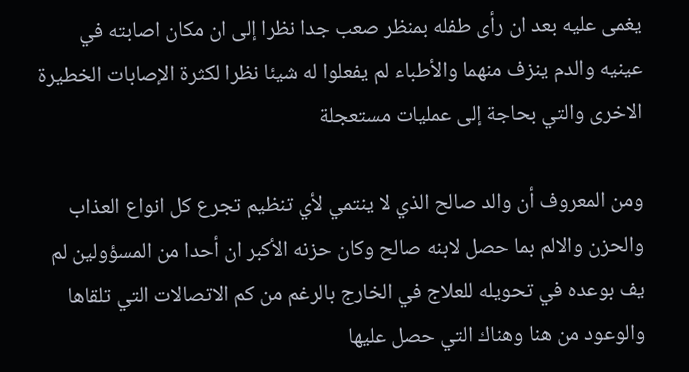يغمى عليه بعد ان رأى طفله بمنظر صعب جدا نظرا إلى ان مكان اصابته في عينيه والدم ينزف منهما والأطباء لم يفعلوا له شيئا نظرا لكثرة الإصابات الخطيرة الاخرى والتي بحاجة إلى عمليات مستعجلة

ومن المعروف أن والد صالح الذي لا ينتمي لأي تنظيم تجرع كل انواع العذاب والحزن والالم بما حصل لابنه صالح وكان حزنه الأكبر ان أحدا من المسؤولين لم يف بوعده في تحويله للعلاج في الخارج بالرغم من كم الاتصالات التي تلقاها والوعود من هنا وهناك التي حصل عليها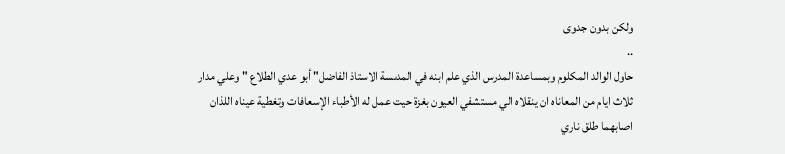ولكن بدون جدوى
..
حاول الوالد المكلوم وبمساعدة المدرس الذي علم ابنه في المدىسة الاستاذ الفاضل" أبو عدي الطلاع " وعلي مدار ثلاث ايام من المعاناه ان ينقلاه الي مستشفي العيون بغزة حيت عمل له الأطباء الإسعافات وتغطية عيناه اللذان اصابهما طلق ناري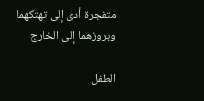متفجرة أدى إلى تهتكهما وبروزهما إلى الخارج

الطفل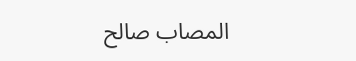المصاب صالح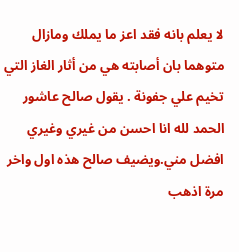لا يعلم بانه فقد اعز ما يملك ومازال متوهما بان أصابته هي من أثار الغاز التي تخيم علي جفونة . يقول صالح عاشور الحمد لله انا احسن من غيري وغيري افضل مني.ويضيف صالح هذه اول واخر مرة اذهب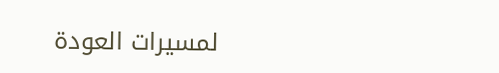لمسيرات العودة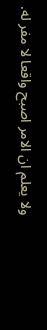ولا يعلم ان الامر اصبح واقعا لا مفر له.